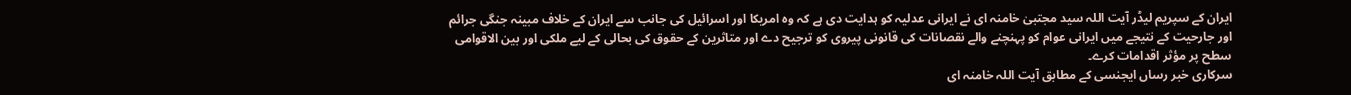ایران کے سپریم لیڈر آیت اللہ سید مجتبیٰ خامنہ ای نے ایرانی عدلیہ کو ہدایت دی ہے کہ وہ امریکا اور اسرائیل کی جانب سے ایران کے خلاف مبینہ جنگی جرائم اور جارحیت کے نتیجے میں ایرانی عوام کو پہنچنے والے نقصانات کی قانونی پیروی کو ترجیح دے اور متاثرین کے حقوق کی بحالی کے لیے ملکی اور بین الاقوامی سطح پر مؤثر اقدامات کرے۔
سرکاری خبر رساں ایجنسی کے مطابق آیت اللہ خامنہ ای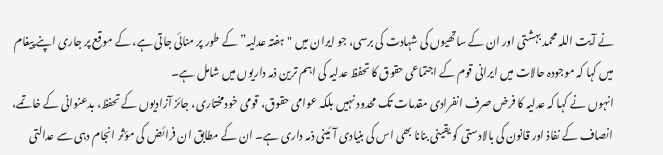نے آیت اللہ محمد بہشتی اور ان کے ساتھیوں کی شہادت کی برسی، جو ایران میں "ہفتہ عدلیہ” کے طور پر منائی جاتی ہے، کے موقع پر جاری اپنے پیغام میں کہا کہ موجودہ حالات میں ایرانی قوم کے اجتماعی حقوق کا تحفظ عدلیہ کی اہم ترین ذمہ داریوں میں شامل ہے۔
انہوں نے کہا کہ عدلیہ کا فرض صرف انفرادی مقدمات تک محدود نہیں بلکہ عوامی حقوق، قومی خودمختاری، جائز آزادیوں کے تحفظ، بدعنوانی کے خاتمے، انصاف کے نفاذ اور قانون کی بالادستی کو یقینی بنانا بھی اس کی بنیادی آئینی ذمہ داری ہے۔ ان کے مطابق ان فرائض کی مؤثر انجام دہی سے عدالتی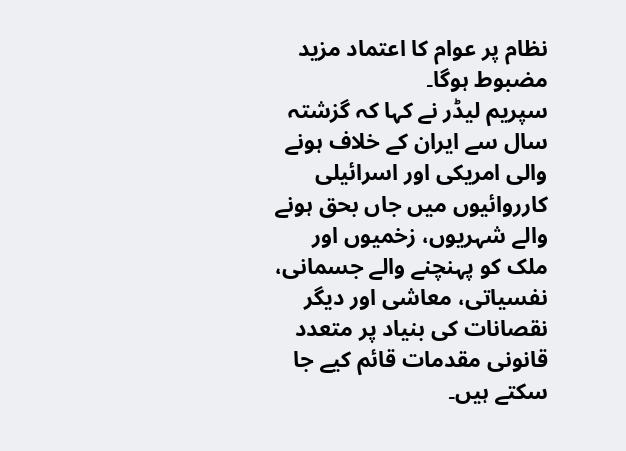نظام پر عوام کا اعتماد مزید مضبوط ہوگا۔
سپریم لیڈر نے کہا کہ گزشتہ سال سے ایران کے خلاف ہونے والی امریکی اور اسرائیلی کارروائیوں میں جاں بحق ہونے والے شہریوں، زخمیوں اور ملک کو پہنچنے والے جسمانی، نفسیاتی، معاشی اور دیگر نقصانات کی بنیاد پر متعدد قانونی مقدمات قائم کیے جا سکتے ہیں۔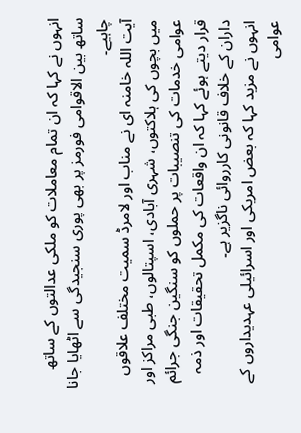انہوں نے کہا کہ ان تمام معاملات کو ملکی عدالتوں کے ساتھ ساتھ بین الاقوامی فورمز پر بھی پوری سنجیدگی سے اٹھایا جانا چاہیے۔
آیت اللہ خامنہ ای نے مناب اور لامرڈ سمیت مختلف علاقوں میں بچوں کی ہلاکتوں، شہری آبادی، اسپتالوں، طبی مراکز اور عوامی خدمات کی تنصیبات پر حملوں کو سنگین جنگی جرائم قرار دیتے ہوئے کہا کہ ان واقعات کی مکمل تحقیقات اور ذمہ داران کے خلاف قانونی کارروائی ناگزیر ہے۔
انہوں نے مزید کہا کہ بعض امریکی اور اسرائیلی عہدیداروں کے عوامی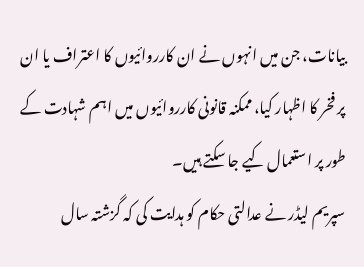بیانات، جن میں انہوں نے ان کارروائیوں کا اعتراف یا ان پر فخر کا اظہار کیا، ممکنہ قانونی کارروائیوں میں اہم شہادت کے طور پر استعمال کیے جا سکتے ہیں۔
سپریم لیڈر نے عدالتی حکام کو ہدایت کی کہ گزشتہ سال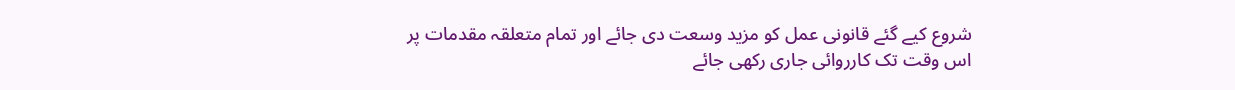شروع کیے گئے قانونی عمل کو مزید وسعت دی جائے اور تمام متعلقہ مقدمات پر اس وقت تک کارروائی جاری رکھی جائے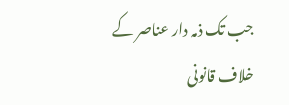جب تک ذمہ دار عناصر کے خلاف قانونی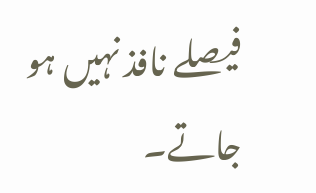فیصلے نافذ نہیں ہو جاتے۔